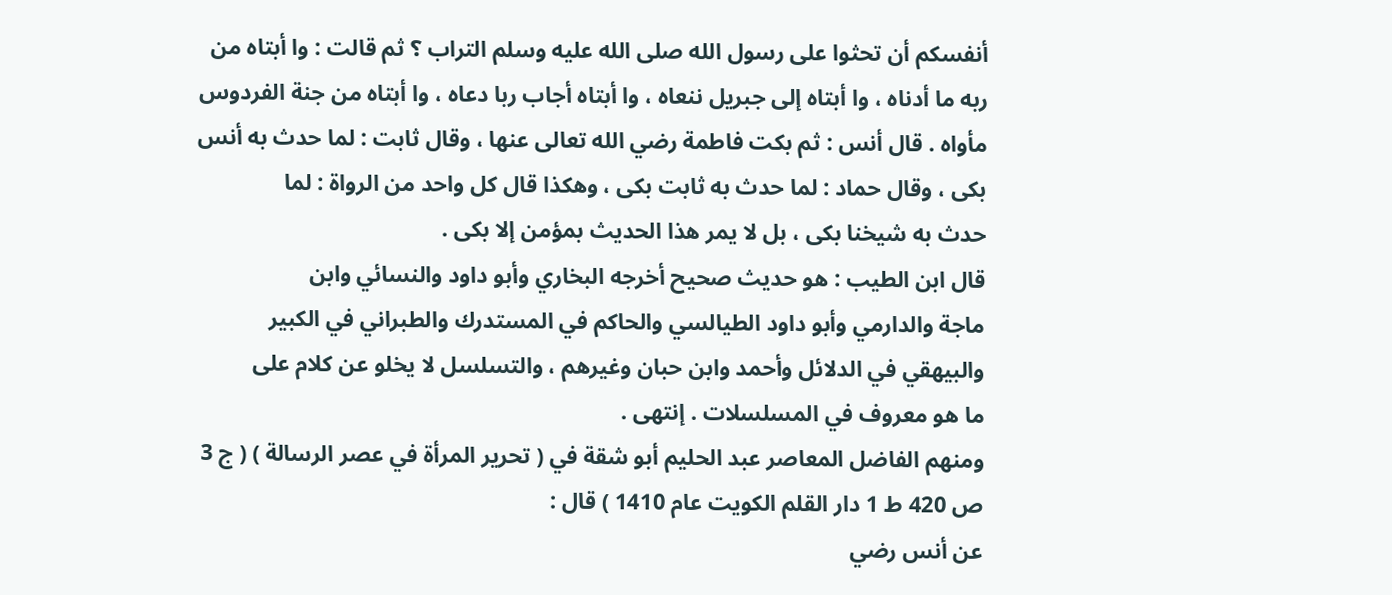أنفسكم أن تحثوا على رسول الله صلى الله عليه وسلم التراب ؟ ثم قالت : وا أبتاه من
ربه ما أدناه ، وا أبتاه إلى جبريل ننعاه ، وا أبتاه أجاب ربا دعاه ، وا أبتاه من جنة الفردوس
مأواه . قال أنس : ثم بكت فاطمة رضي الله تعالى عنها ، وقال ثابت : لما حدث به أنس
بكى ، وقال حماد : لما حدث به ثابت بكى ، وهكذا قال كل واحد من الرواة : لما
حدث به شيخنا بكى ، بل لا يمر هذا الحديث بمؤمن إلا بكى .
قال ابن الطيب : هو حديث صحيح أخرجه البخاري وأبو داود والنسائي وابن
ماجة والدارمي وأبو داود الطيالسي والحاكم في المستدرك والطبراني في الكبير
والبيهقي في الدلائل وأحمد وابن حبان وغيرهم ، والتسلسل لا يخلو عن كلام على
ما هو معروف في المسلسلات . إنتهى .
ومنهم الفاضل المعاصر عبد الحليم أبو شقة في ( تحرير المرأة في عصر الرسالة ) ( ج 3
ص 420 ط 1 دار القلم الكويت عام 1410 ) قال :
عن أنس رضي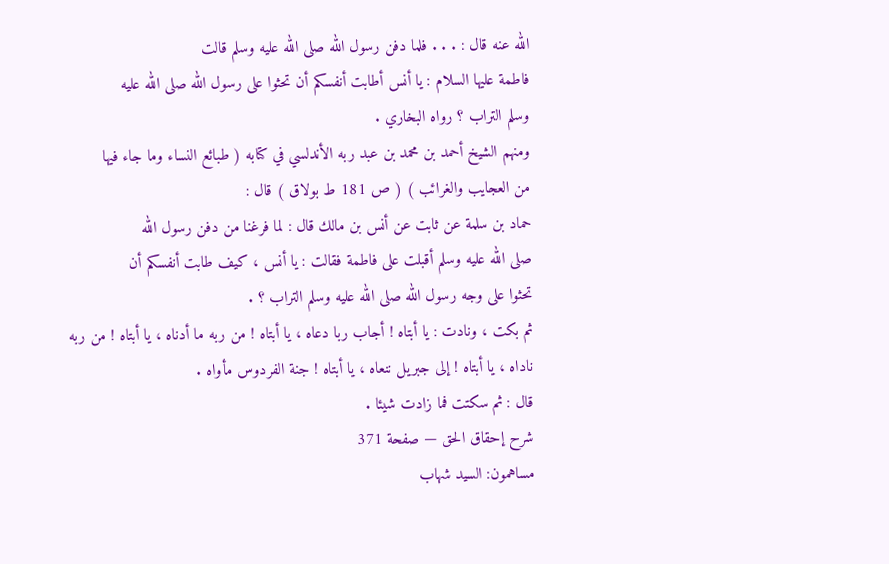الله عنه قال : . . . فلما دفن رسول الله صلى الله عليه وسلم قالت
فاطمة عليها السلام : يا أنس أطابت أنفسكم أن تحثوا على رسول الله صلى الله عليه
وسلم التراب ؟ رواه البخاري .
ومنهم الشيخ أحمد بن محمد بن عبد ربه الأندلسي في كتابه ( طبائع النساء وما جاء فيها
من العجايب والغرائب ) ( ص 181 ط بولاق ) قال :
حماد بن سلمة عن ثابت عن أنس بن مالك قال : لما فرغنا من دفن رسول الله
صلى الله عليه وسلم أقبلت على فاطمة فقالت : يا أنس ، كيف طابت أنفسكم أن
تحثوا على وجه رسول الله صلى الله عليه وسلم التراب ؟ .
ثم بكت ، ونادت : يا أبتاه ! أجاب ربا دعاه ، يا أبتاه ! من ربه ما أدناه ، يا أبتاه ! من ربه
ناداه ، يا أبتاه ! إلى جبريل ننعاه ، يا أبتاه ! جنة الفردوس مأواه .
قال : ثم سكتت فما زادت شيئا .
شرح إحقاق الحق — صفحة 371
مساهمون: السيد شهاب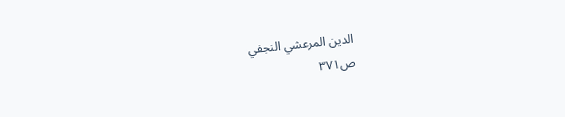الدين المرعشي النجفي
ص٣٧١